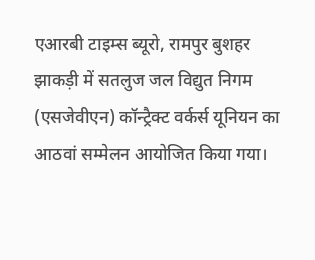एआरबी टाइम्स ब्यूरो, रामपुर बुशहर
झाकड़ी में सतलुज जल विद्युत निगम (एसजेवीएन) कॉन्ट्रैक्ट वर्कर्स यूनियन का आठवां सम्मेलन आयोजित किया गया।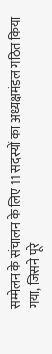सम्मेलन के संचालन के लिए 11 सदस्यों का अध्यक्षमंडल गठित किया गया, जिसने पूरे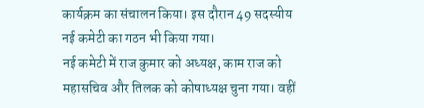कार्यक्रम का संचालन किया। इस दौरान 49 सदस्यीय नई कमेटी का गठन भी किया गया।
नई कमेटी में राज कुमार को अध्यक्ष, काम राज को महासचिव और तिलक को कोषाध्यक्ष चुना गया। वहीं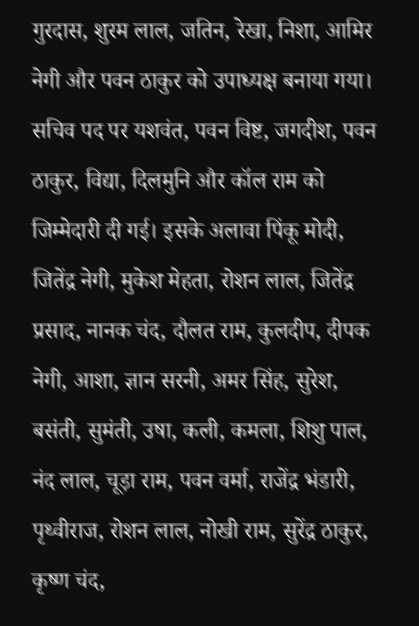गुरदास, शुरम लाल, जतिन, रेखा, निशा, आमिर नेगी और पवन ठाकुर को उपाध्यक्ष बनाया गया। सचिव पद पर यशवंत, पवन विष्ट, जगदीश, पवन ठाकुर, विद्या, दिलमुनि और कॉल राम को जिम्मेदारी दी गई। इसके अलावा पिंकू मोदी, जितेंद्र नेगी, मुकेश मेहता, रोशन लाल, जितेंद्र प्रसाद, नानक चंद, दौलत राम, कुलदीप, दीपक नेगी, आशा, ज्ञान सरनी, अमर सिंह, सुरेश, बसंती, सुमंती, उषा, कली, कमला, शिशु पाल, नंद लाल, चूड़ा राम, पवन वर्मा, राजेंद्र भंडारी, पृथ्वीराज, रोशन लाल, नोखी राम, सुरेंद्र ठाकुर, कृष्ण चंद,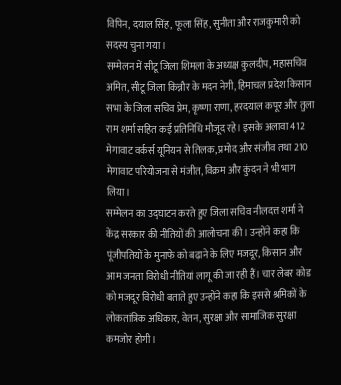विपिन, दयाल सिंह, फूला सिंह, सुनीता और राजकुमारी को सदस्य चुना गया।
सम्मेलन में सीटू जिला शिमला के अध्यक्ष कुलदीप, महासचिव अमित, सीटू जिला किन्नौर के मदन नेगी, हिमाचल प्रदेश किसान सभा के जिला सचिव प्रेम, कृष्णा राणा, हरदयाल कपूर और तुला राम शर्मा सहित कई प्रतिनिधि मौजूद रहे। इसके अलावा 412 मेगावाट वर्कर्स यूनियन से तिलक, प्रमोद और संजीव तथा 210 मेगावाट परियोजना से मंजीत, विक्रम और कुंदन ने भी भाग लिया।
सम्मेलन का उद्घाटन करते हुए जिला सचिव नीलदत्त शर्मा ने केंद्र सरकार की नीतियों की आलोचना की। उन्होंने कहा कि पूंजीपतियों के मुनाफे को बढ़ाने के लिए मजदूर, किसान और आम जनता विरोधी नीतियां लागू की जा रही हैं। चार लेबर कोड को मजदूर विरोधी बताते हुए उन्होंने कहा कि इससे श्रमिकों के लोकतांत्रिक अधिकार, वेतन, सुरक्षा और सामाजिक सुरक्षा कमजोर होगी।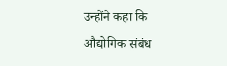उन्होंने कहा कि औद्योगिक संबंध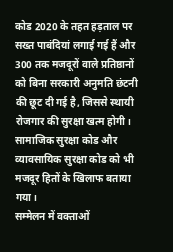कोड 2020 के तहत हड़ताल पर सख्त पाबंदियां लगाई गई हैं और 300 तक मजदूरों वाले प्रतिष्ठानों को बिना सरकारी अनुमति छंटनी की छूट दी गई है, जिससे स्थायी रोजगार की सुरक्षा खत्म होगी। सामाजिक सुरक्षा कोड और व्यावसायिक सुरक्षा कोड को भी मजदूर हितों के खिलाफ बताया गया।
सम्मेलन में वक्ताओं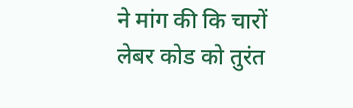ने मांग की कि चारों लेबर कोड को तुरंत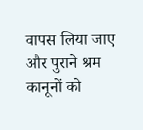वापस लिया जाए और पुराने श्रम कानूनों को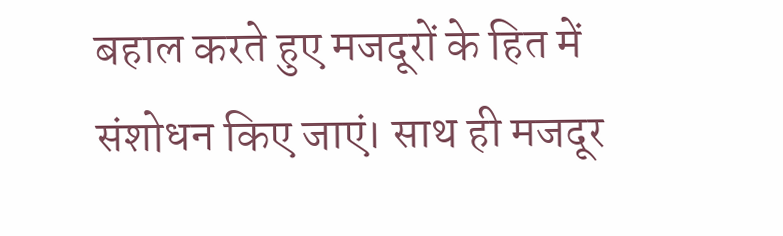बहाल करते हुए मजदूरों के हित में संशोधन किए जाएं। साथ ही मजदूर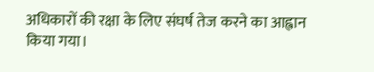अधिकारों की रक्षा के लिए संघर्ष तेज करने का आह्वान किया गया।